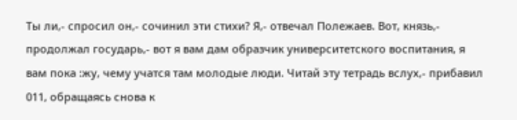Ты ли,- спросил он,- сочинил эти стихи? Я,- отвечал Полежаев. Вот, князь,- продолжал государь,- вот я вам дам образчик университетского воспитания, я вам пока :жу, чему учатся там молодые люди. Читай эту тетрадь вслух,- прибавил 011, обращаясь снова к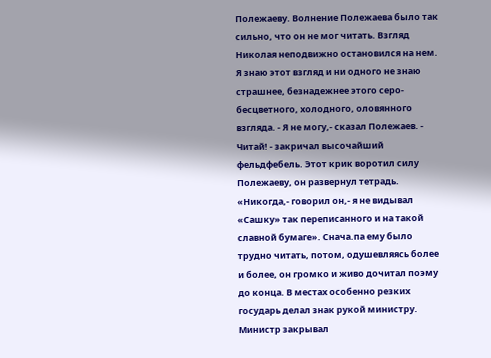Полежаеву. Волнение Полежаева было так сильно, что он не мог читать. Взгляд Николая неподвижно остановился на нем. Я знаю этот взгляд и ни одного не знаю страшнее, безнадежнее этого серо-бесцветного, холодного, оловянного взгляда. - Я не могу,- сказал Полежаев. - Читай! - закричал высочайший фельдфебель. Этот крик воротил силу Полежаеву, он развернул тетрадь. «Никогда,- говорил он,- я не видывал «Сашку» так переписанного и на такой славной бумаге». Снача.па ему было трудно читать, потом, одушевляясь более и более, он громко и живо дочитал поэму до конца. В местах особенно резких государь делал знак рукой министру. Министр закрывал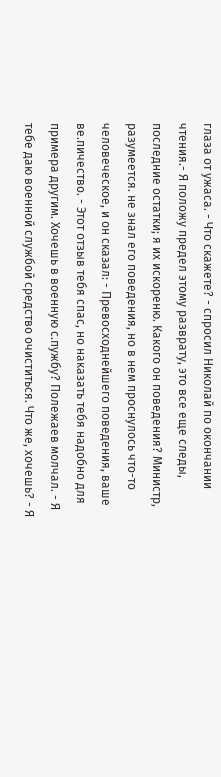глаза от ужаса. - Что скажете? - спросил Николай по окончании чтения.- Я положу предел этому разврату, это все еще следы, последние остатки; я их искореню. Какого он поведения? Министр, разумеется. не знал его поведения, но в нем проснулось что-то человеческое, и он сказал: - Превосходнейшего поведения, ваше ве.пичество. - Этот отзыв тебя спас, но наказать тебя надобно для примера другим. Хочешь в военную с.пужбу? Полежаев молчал. - Я тебе даю военной службой средство очиститься. Что же, хочешь? - Я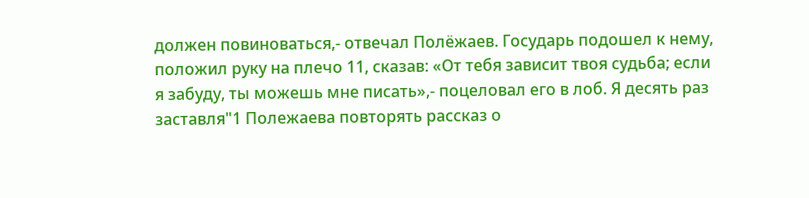должен повиноваться,- отвечал Полёжаев. Государь подошел к нему, положил руку на плечо 11, сказав: «От тебя зависит твоя судьба; если я забуду, ты можешь мне писать»,- поцеловал его в лоб. Я десять раз заставля"1 Полежаева повторять рассказ о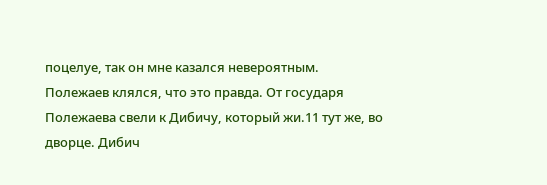поцелуе, так он мне казался невероятным. Полежаев клялся, что это правда. От государя Полежаева свели к Дибичу, который жи.11 тут же, во дворце. Дибич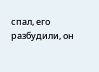спал, его разбудили, он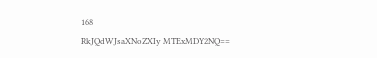168
RkJQdWJsaXNoZXIy MTExMDY2NQ==